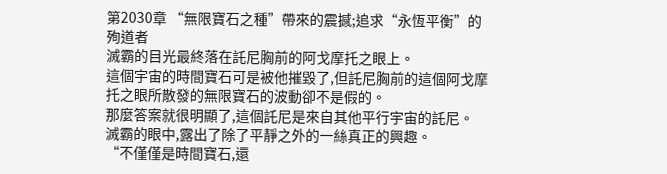第2030章 “無限寶石之種”帶來的震撼;追求“永恆平衡”的殉道者
滅霸的目光最終落在託尼胸前的阿戈摩托之眼上。
這個宇宙的時間寶石可是被他摧毀了,但託尼胸前的這個阿戈摩托之眼所散發的無限寶石的波動卻不是假的。
那麼答案就很明顯了,這個託尼是來自其他平行宇宙的託尼。
滅霸的眼中,露出了除了平靜之外的一絲真正的興趣。
“不僅僅是時間寶石,還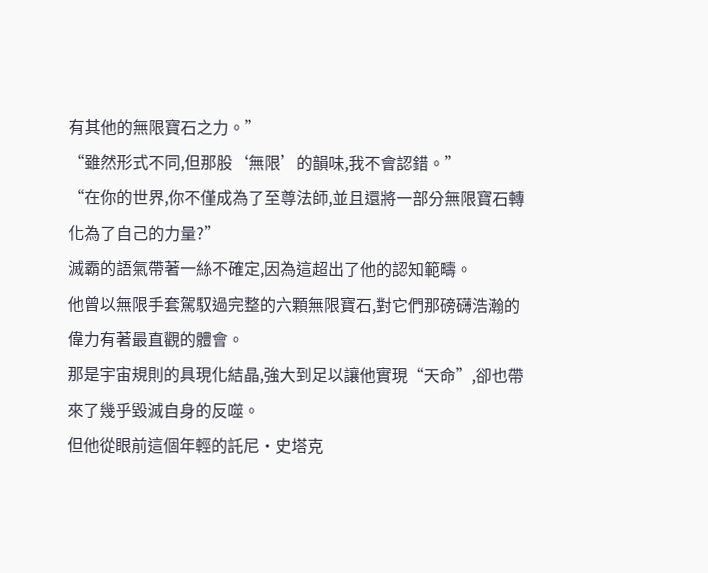有其他的無限寶石之力。”
“雖然形式不同,但那股‘無限’的韻味,我不會認錯。”
“在你的世界,你不僅成為了至尊法師,並且還將一部分無限寶石轉化為了自己的力量?”
滅霸的語氣帶著一絲不確定,因為這超出了他的認知範疇。
他曾以無限手套駕馭過完整的六顆無限寶石,對它們那磅礴浩瀚的偉力有著最直觀的體會。
那是宇宙規則的具現化結晶,強大到足以讓他實現“天命”,卻也帶來了幾乎毀滅自身的反噬。
但他從眼前這個年輕的託尼·史塔克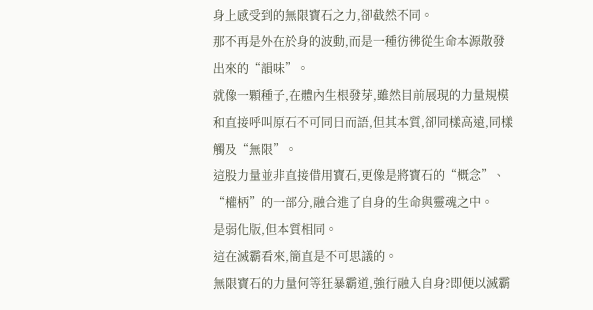身上感受到的無限寶石之力,卻截然不同。
那不再是外在於身的波動,而是一種彷彿從生命本源散發出來的“韻味”。
就像一顆種子,在體內生根發芽,雖然目前展現的力量規模和直接呼叫原石不可同日而語,但其本質,卻同樣高遠,同樣觸及“無限”。
這股力量並非直接借用寶石,更像是將寶石的“概念”、“權柄”的一部分,融合進了自身的生命與靈魂之中。
是弱化版,但本質相同。
這在滅霸看來,簡直是不可思議的。
無限寶石的力量何等狂暴霸道,強行融入自身?即便以滅霸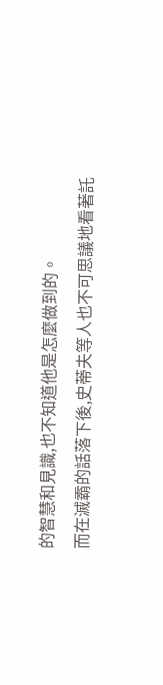的智慧和見識,也不知道他是怎麼做到的。
而在滅霸的話落下後,史蒂夫等人也不可思議地看著託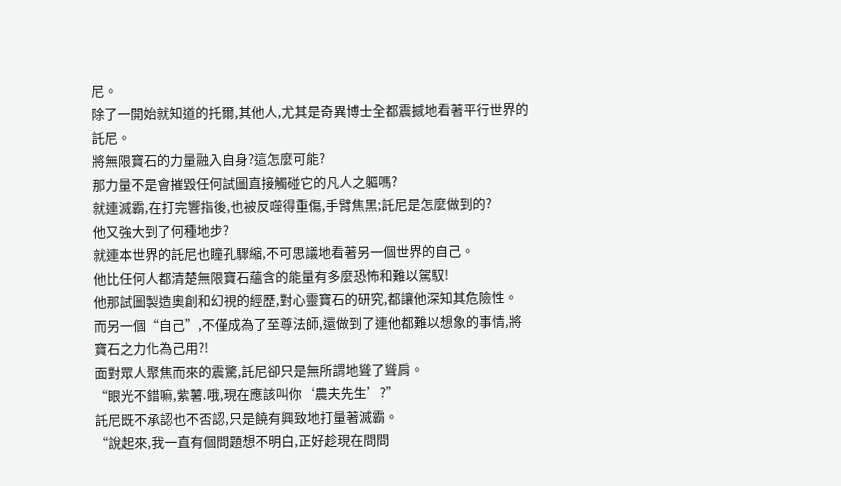尼。
除了一開始就知道的托爾,其他人,尤其是奇異博士全都震撼地看著平行世界的託尼。
將無限寶石的力量融入自身?這怎麼可能?
那力量不是會摧毀任何試圖直接觸碰它的凡人之軀嗎?
就連滅霸,在打完響指後,也被反噬得重傷,手臂焦黑;託尼是怎麼做到的?
他又強大到了何種地步?
就連本世界的託尼也瞳孔驟縮,不可思議地看著另一個世界的自己。
他比任何人都清楚無限寶石蘊含的能量有多麼恐怖和難以駕馭!
他那試圖製造奧創和幻視的經歷,對心靈寶石的研究,都讓他深知其危險性。
而另一個“自己”,不僅成為了至尊法師,還做到了連他都難以想象的事情,將寶石之力化為己用?!
面對眾人聚焦而來的震驚,託尼卻只是無所謂地聳了聳肩。
“眼光不錯嘛,紫薯.哦,現在應該叫你‘農夫先生’?”
託尼既不承認也不否認,只是饒有興致地打量著滅霸。
“說起來,我一直有個問題想不明白,正好趁現在問問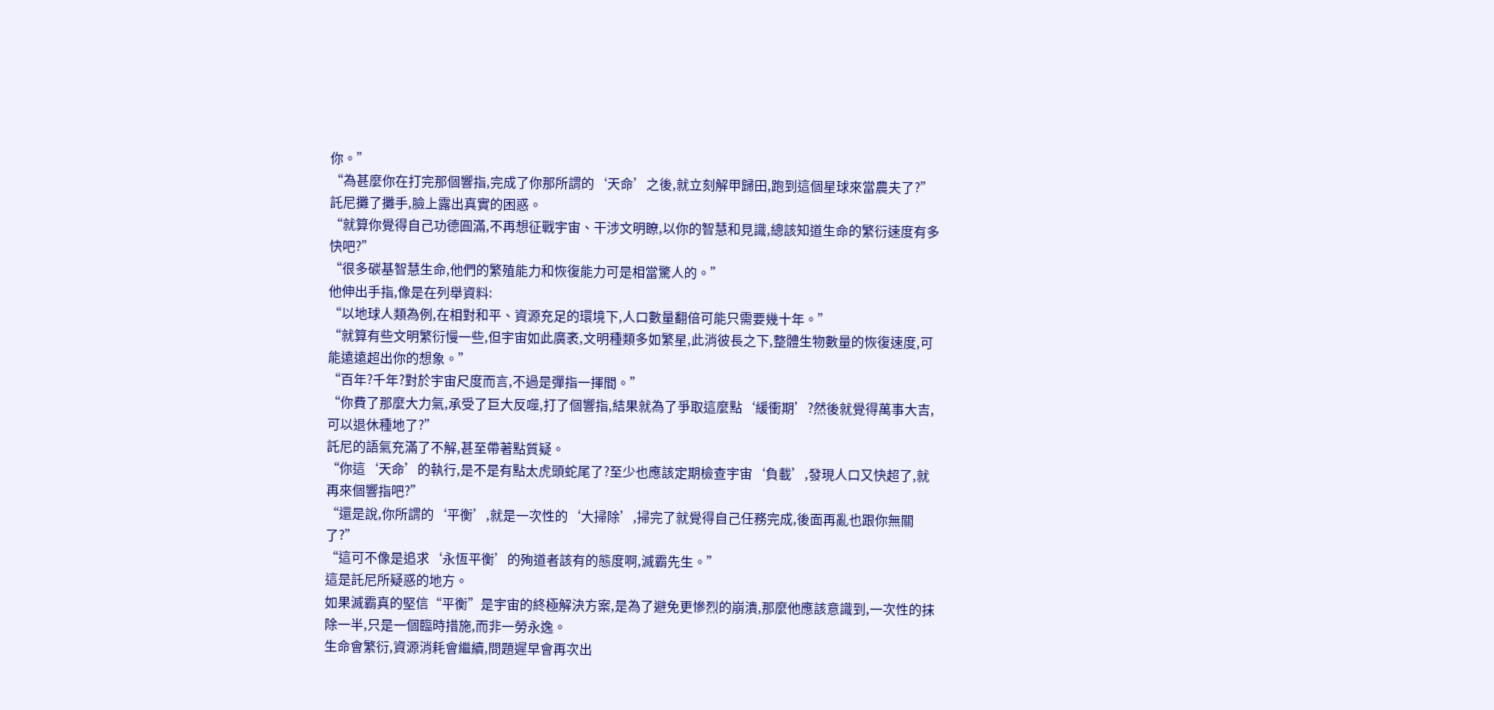你。”
“為甚麼你在打完那個響指,完成了你那所謂的‘天命’之後,就立刻解甲歸田,跑到這個星球來當農夫了?”
託尼攤了攤手,臉上露出真實的困惑。
“就算你覺得自己功德圓滿,不再想征戰宇宙、干涉文明瞭,以你的智慧和見識,總該知道生命的繁衍速度有多快吧?”
“很多碳基智慧生命,他們的繁殖能力和恢復能力可是相當驚人的。”
他伸出手指,像是在列舉資料:
“以地球人類為例,在相對和平、資源充足的環境下,人口數量翻倍可能只需要幾十年。”
“就算有些文明繁衍慢一些,但宇宙如此廣袤,文明種類多如繁星,此消彼長之下,整體生物數量的恢復速度,可能遠遠超出你的想象。”
“百年?千年?對於宇宙尺度而言,不過是彈指一揮間。”
“你費了那麼大力氣,承受了巨大反噬,打了個響指,結果就為了爭取這麼點‘緩衝期’?然後就覺得萬事大吉,可以退休種地了?”
託尼的語氣充滿了不解,甚至帶著點質疑。
“你這‘天命’的執行,是不是有點太虎頭蛇尾了?至少也應該定期檢查宇宙‘負載’,發現人口又快超了,就再來個響指吧?”
“還是說,你所謂的‘平衡’,就是一次性的‘大掃除’,掃完了就覺得自己任務完成,後面再亂也跟你無關了?”
“這可不像是追求‘永恆平衡’的殉道者該有的態度啊,滅霸先生。”
這是託尼所疑惑的地方。
如果滅霸真的堅信“平衡”是宇宙的終極解決方案,是為了避免更慘烈的崩潰,那麼他應該意識到,一次性的抹除一半,只是一個臨時措施,而非一勞永逸。
生命會繁衍,資源消耗會繼續,問題遲早會再次出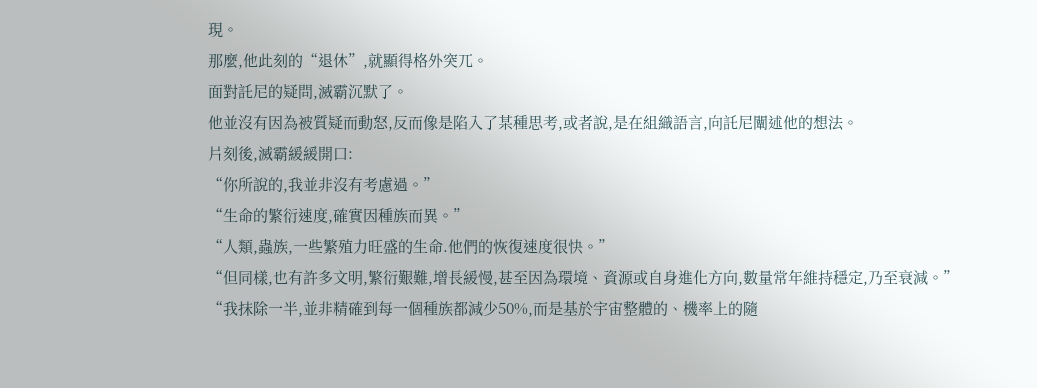現。
那麼,他此刻的“退休”,就顯得格外突兀。
面對託尼的疑問,滅霸沉默了。
他並沒有因為被質疑而動怒,反而像是陷入了某種思考,或者說,是在組織語言,向託尼闡述他的想法。
片刻後,滅霸緩緩開口:
“你所說的,我並非沒有考慮過。”
“生命的繁衍速度,確實因種族而異。”
“人類,蟲族,一些繁殖力旺盛的生命.他們的恢復速度很快。”
“但同樣,也有許多文明,繁衍艱難,增長緩慢,甚至因為環境、資源或自身進化方向,數量常年維持穩定,乃至衰減。”
“我抹除一半,並非精確到每一個種族都減少50%,而是基於宇宙整體的、機率上的隨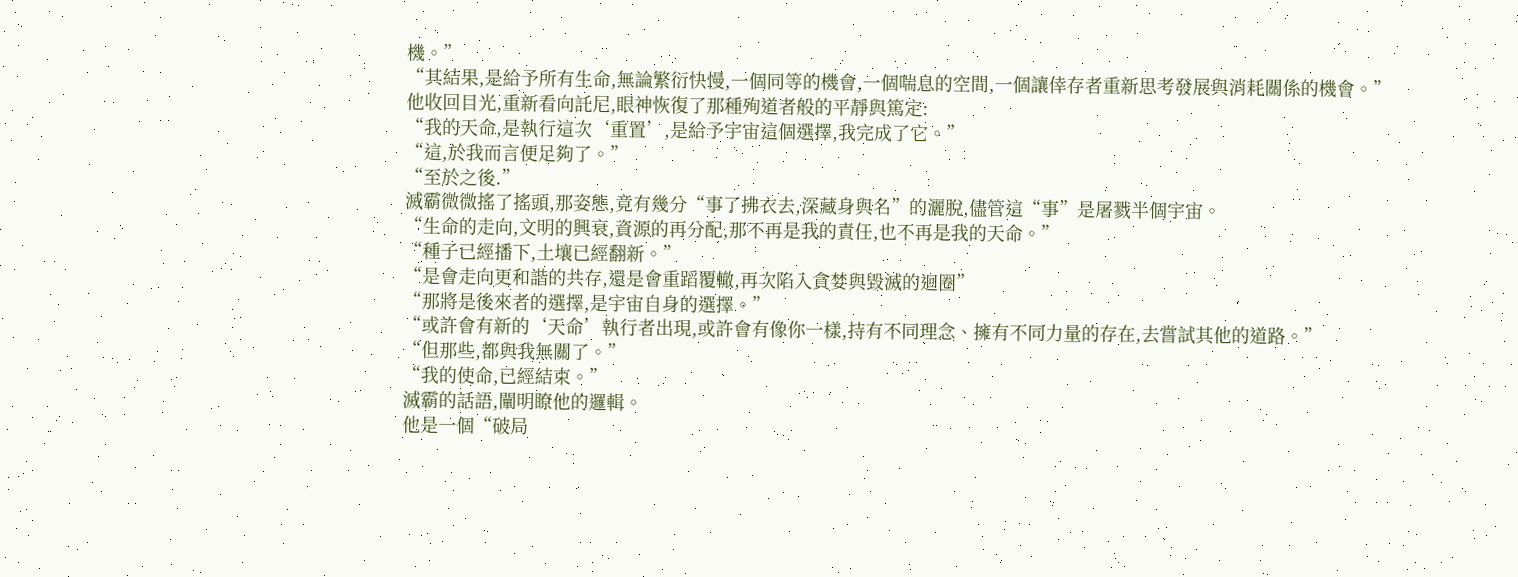機。”
“其結果,是給予所有生命,無論繁衍快慢,一個同等的機會,一個喘息的空間,一個讓倖存者重新思考發展與消耗關係的機會。”
他收回目光,重新看向託尼,眼神恢復了那種殉道者般的平靜與篤定:
“我的天命,是執行這次‘重置’,是給予宇宙這個選擇,我完成了它。”
“這,於我而言便足夠了。”
“至於之後.”
滅霸微微搖了搖頭,那姿態,竟有幾分“事了拂衣去,深藏身與名”的灑脫,儘管這“事”是屠戮半個宇宙。
“生命的走向,文明的興衰,資源的再分配,那不再是我的責任,也不再是我的天命。”
“種子已經播下,土壤已經翻新。”
“是會走向更和諧的共存,還是會重蹈覆轍,再次陷入貪婪與毀滅的迴圈”
“那將是後來者的選擇,是宇宙自身的選擇。”
“或許會有新的‘天命’執行者出現,或許會有像你一樣,持有不同理念、擁有不同力量的存在,去嘗試其他的道路。”
“但那些,都與我無關了。”
“我的使命,已經結束。”
滅霸的話語,闡明瞭他的邏輯。
他是一個“破局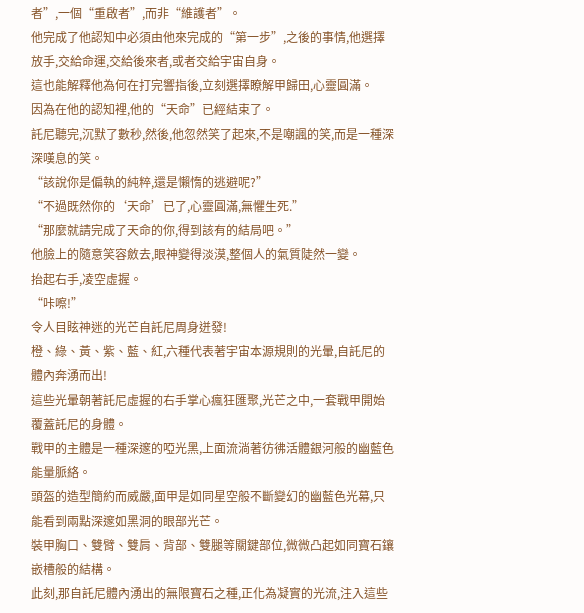者”,一個“重啟者”,而非“維護者”。
他完成了他認知中必須由他來完成的“第一步”,之後的事情,他選擇放手,交給命運,交給後來者,或者交給宇宙自身。
這也能解釋他為何在打完響指後,立刻選擇瞭解甲歸田,心靈圓滿。
因為在他的認知裡,他的“天命”已經結束了。
託尼聽完,沉默了數秒,然後,他忽然笑了起來,不是嘲諷的笑,而是一種深深嘆息的笑。
“該說你是偏執的純粹,還是懶惰的逃避呢?”
“不過既然你的‘天命’已了,心靈圓滿,無懼生死.”
“那麼就請完成了天命的你,得到該有的結局吧。”
他臉上的隨意笑容斂去,眼神變得淡漠,整個人的氣質陡然一變。
抬起右手,凌空虛握。
“咔嚓!”
令人目眩神迷的光芒自託尼周身迸發!
橙、綠、黃、紫、藍、紅,六種代表著宇宙本源規則的光暈,自託尼的體內奔湧而出!
這些光暈朝著託尼虛握的右手掌心瘋狂匯聚,光芒之中,一套戰甲開始覆蓋託尼的身體。
戰甲的主體是一種深邃的啞光黑,上面流淌著彷彿活體銀河般的幽藍色能量脈絡。
頭盔的造型簡約而威嚴,面甲是如同星空般不斷變幻的幽藍色光幕,只能看到兩點深邃如黑洞的眼部光芒。
裝甲胸口、雙臂、雙肩、背部、雙腿等關鍵部位,微微凸起如同寶石鑲嵌槽般的結構。
此刻,那自託尼體內湧出的無限寶石之種,正化為凝實的光流,注入這些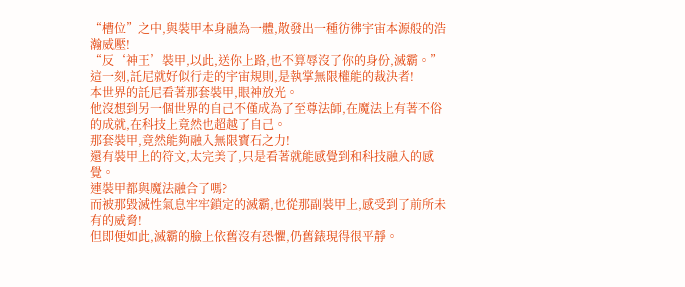“槽位”之中,與裝甲本身融為一體,散發出一種彷彿宇宙本源般的浩瀚威壓!
“反‘神王’裝甲,以此,送你上路,也不算辱沒了你的身份,滅霸。”
這一刻,託尼就好似行走的宇宙規則,是執掌無限權能的裁決者!
本世界的託尼看著那套裝甲,眼神放光。
他沒想到另一個世界的自己不僅成為了至尊法師,在魔法上有著不俗的成就,在科技上竟然也超越了自己。
那套裝甲,竟然能夠融入無限寶石之力!
還有裝甲上的符文,太完美了,只是看著就能感覺到和科技融入的感覺。
連裝甲都與魔法融合了嗎?
而被那毀滅性氣息牢牢鎖定的滅霸,也從那副裝甲上,感受到了前所未有的威脅!
但即便如此,滅霸的臉上依舊沒有恐懼,仍舊錶現得很平靜。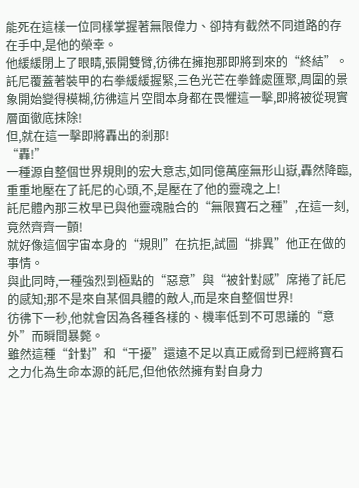能死在這樣一位同樣掌握著無限偉力、卻持有截然不同道路的存在手中,是他的榮幸。
他緩緩閉上了眼睛,張開雙臂,彷彿在擁抱那即將到來的“終結”。
託尼覆蓋著裝甲的右拳緩緩握緊,三色光芒在拳鋒處匯聚,周圍的景象開始變得模糊,彷彿這片空間本身都在畏懼這一擊,即將被從現實層面徹底抹除!
但,就在這一擊即將轟出的剎那!
“轟!”
一種源自整個世界規則的宏大意志,如同億萬座無形山嶽,轟然降臨,重重地壓在了託尼的心頭,不,是壓在了他的靈魂之上!
託尼體內那三枚早已與他靈魂融合的“無限寶石之種”,在這一刻,竟然齊齊一顫!
就好像這個宇宙本身的“規則”在抗拒,試圖“排異”他正在做的事情。
與此同時,一種強烈到極點的“惡意”與“被針對感”席捲了託尼的感知;那不是來自某個具體的敵人,而是來自整個世界!
彷彿下一秒,他就會因為各種各樣的、機率低到不可思議的“意外”而瞬間暴斃。
雖然這種“針對”和“干擾”還遠不足以真正威脅到已經將寶石之力化為生命本源的託尼,但他依然擁有對自身力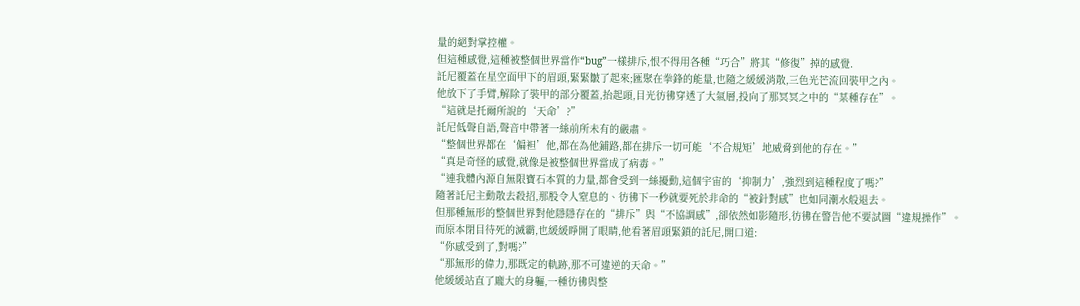量的絕對掌控權。
但這種感覺,這種被整個世界當作“bug”一樣排斥,恨不得用各種“巧合”將其“修復”掉的感覺.
託尼覆蓋在星空面甲下的眉頭,緊緊皺了起來;匯聚在拳鋒的能量,也隨之緩緩消散,三色光芒流回裝甲之內。
他放下了手臂,解除了裝甲的部分覆蓋,抬起頭,目光彷彿穿透了大氣層,投向了那冥冥之中的“某種存在”。
“這就是托爾所說的‘天命’?”
託尼低聲自語,聲音中帶著一絲前所未有的嚴肅。
“整個世界都在‘偏袒’他,都在為他鋪路,都在排斥一切可能‘不合規矩’地威脅到他的存在。”
“真是奇怪的感覺,就像是被整個世界當成了病毒。”
“連我體內源自無限寶石本質的力量,都會受到一絲擾動,這個宇宙的‘抑制力’,強烈到這種程度了嗎?”
隨著託尼主動散去殺招,那股令人窒息的、彷彿下一秒就要死於非命的“被針對感”也如同潮水般退去。
但那種無形的整個世界對他隱隱存在的“排斥”與“不協調感”,卻依然如影隨形,彷彿在警告他不要試圖“違規操作”。
而原本閉目待死的滅霸,也緩緩睜開了眼睛,他看著眉頭緊鎖的託尼,開口道:
“你感受到了,對嗎?”
“那無形的偉力,那既定的軌跡,那不可違逆的天命。”
他緩緩站直了龐大的身軀,一種彷彿與整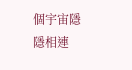個宇宙隱隱相連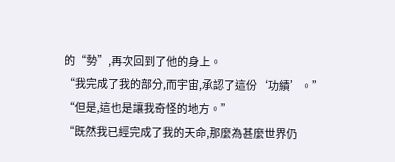的“勢”,再次回到了他的身上。
“我完成了我的部分,而宇宙,承認了這份‘功績’。”
“但是,這也是讓我奇怪的地方。”
“既然我已經完成了我的天命,那麼為甚麼世界仍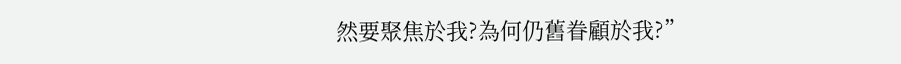然要聚焦於我?為何仍舊眷顧於我?”